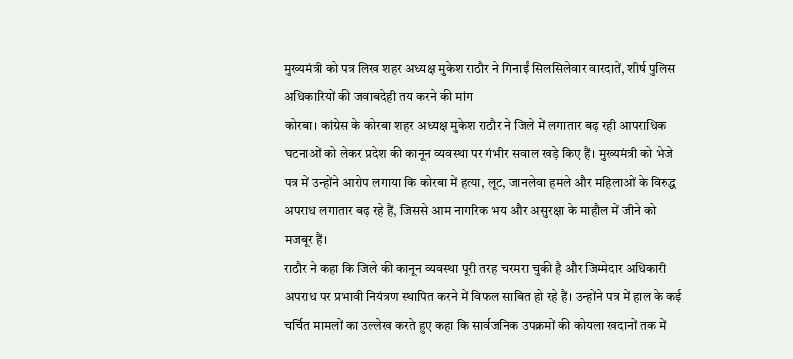मुख्यमंत्री को पत्र लिख शहर अध्यक्ष मुकेश राठौर ने गिनाईं सिलसिलेवार वारदातें, शीर्ष पुलिस अधिकारियों की जवाबदेही तय करने की मांग
कोरबा। कांग्रेस के कोरबा शहर अध्यक्ष मुकेश राठौर ने जिले में लगातार बढ़ रही आपराधिक घटनाओं को लेकर प्रदेश की कानून व्यवस्था पर गंभीर सवाल खड़े किए हैं। मुख्यमंत्री को भेजे पत्र में उन्होंने आरोप लगाया कि कोरबा में हत्या, लूट, जानलेवा हमले और महिलाओं के विरुद्ध अपराध लगातार बढ़ रहे हैं, जिससे आम नागरिक भय और असुरक्षा के माहौल में जीने को मजबूर हैं।
राठौर ने कहा कि जिले की कानून व्यवस्था पूरी तरह चरमरा चुकी है और जिम्मेदार अधिकारी अपराध पर प्रभावी नियंत्रण स्थापित करने में विफल साबित हो रहे हैं। उन्होंने पत्र में हाल के कई चर्चित मामलों का उल्लेख करते हुए कहा कि सार्वजनिक उपक्रमों की कोयला खदानों तक में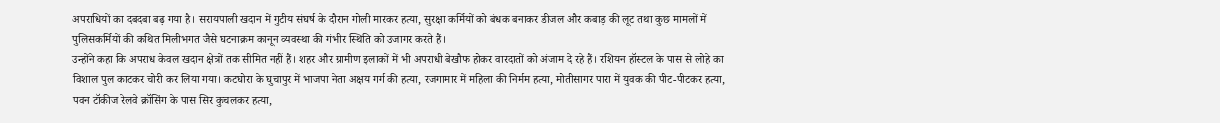अपराधियों का दबदबा बढ़ गया है। सरायपाली खदान में गुटीय संघर्ष के दौरान गोली मारकर हत्या, सुरक्षा कर्मियों को बंधक बनाकर डीजल और कबाड़ की लूट तथा कुछ मामलों में पुलिसकर्मियों की कथित मिलीभगत जैसे घटनाक्रम कानून व्यवस्था की गंभीर स्थिति को उजागर करते हैं।
उन्होंने कहा कि अपराध केवल खदान क्षेत्रों तक सीमित नहीं हैं। शहर और ग्रामीण इलाकों में भी अपराधी बेखौफ होकर वारदातों को अंजाम दे रहे हैं। रशियन हॉस्टल के पास से लोहे का विशाल पुल काटकर चोरी कर लिया गया। कटघोरा के घुचापुर में भाजपा नेता अक्षय गर्ग की हत्या, रजगामार में महिला की निर्मम हत्या, मोतीसागर पारा में युवक की पीट-पीटकर हत्या, पवन टॉकीज रेलवे क्रॉसिंग के पास सिर कुचलकर हत्या,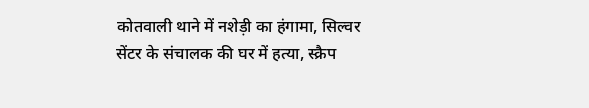कोतवाली थाने में नशेड़ी का हंगामा, सिल्वर सेंटर के संचालक की घर में हत्या, स्क्रैप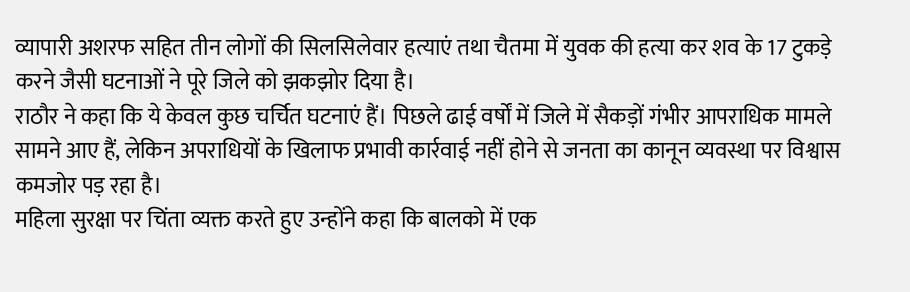व्यापारी अशरफ सहित तीन लोगों की सिलसिलेवार हत्याएं तथा चैतमा में युवक की हत्या कर शव के 17 टुकड़े करने जैसी घटनाओं ने पूरे जिले को झकझोर दिया है।
राठौर ने कहा कि ये केवल कुछ चर्चित घटनाएं हैं। पिछले ढाई वर्षों में जिले में सैकड़ों गंभीर आपराधिक मामले सामने आए हैं, लेकिन अपराधियों के खिलाफ प्रभावी कार्रवाई नहीं होने से जनता का कानून व्यवस्था पर विश्वास कमजोर पड़ रहा है।
महिला सुरक्षा पर चिंता व्यक्त करते हुए उन्होंने कहा कि बालको में एक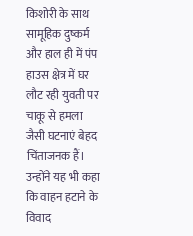किशोरी के साथ सामूहिक दुष्कर्म और हाल ही में पंप हाउस क्षेत्र में घर लौट रही युवती पर चाकू से हमला जैसी घटनाएं बेहद चिंताजनक हैं। उन्होंने यह भी कहा कि वाहन हटाने के विवाद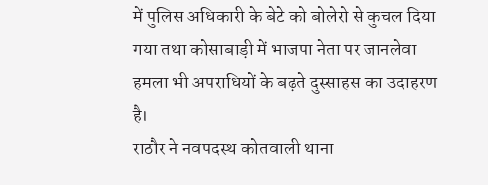में पुलिस अधिकारी के बेटे को बोलेरो से कुचल दिया गया तथा कोसाबाड़ी में भाजपा नेता पर जानलेवा हमला भी अपराधियों के बढ़ते दुस्साहस का उदाहरण है।
राठौर ने नवपदस्थ कोतवाली थाना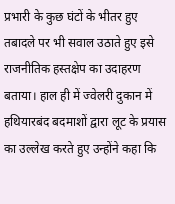प्रभारी के कुछ घंटों के भीतर हुए तबादले पर भी सवाल उठाते हुए इसे राजनीतिक हस्तक्षेप का उदाहरण बताया। हाल ही में ज्वेलरी दुकान में हथियारबंद बदमाशों द्वारा लूट के प्रयास का उल्लेख करते हुए उन्होंने कहा कि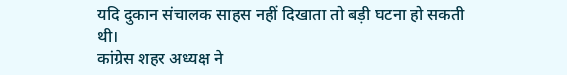यदि दुकान संचालक साहस नहीं दिखाता तो बड़ी घटना हो सकती थी।
कांग्रेस शहर अध्यक्ष ने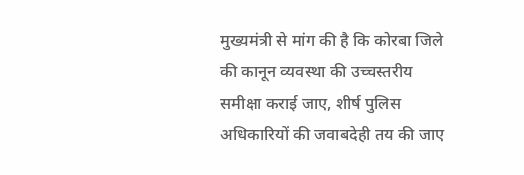मुख्यमंत्री से मांग की है कि कोरबा जिले की कानून व्यवस्था की उच्चस्तरीय समीक्षा कराई जाए, शीर्ष पुलिस अधिकारियों की जवाबदेही तय की जाए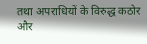तथा अपराधियों के विरुद्ध कठोर और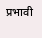प्रभावी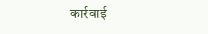कार्रवाई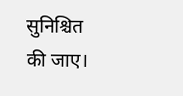सुनिश्चित की जाए।